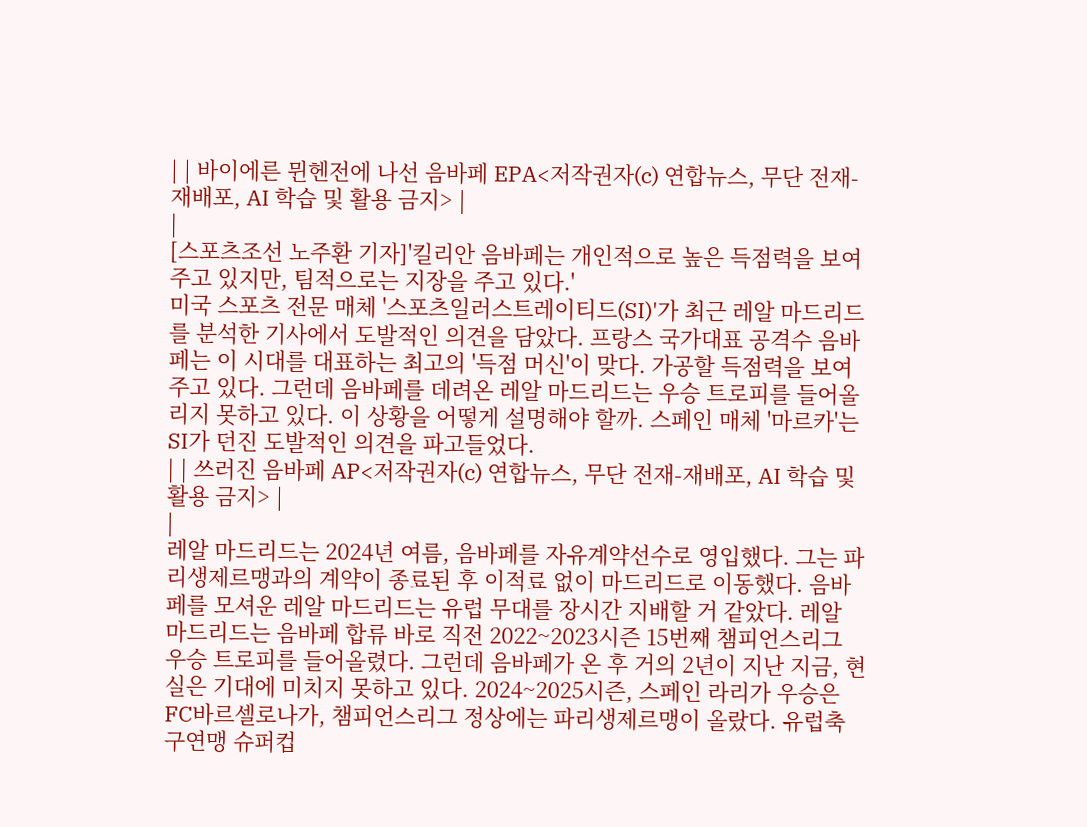| | 바이에른 뮌헨전에 나선 음바페 EPA<저작권자(c) 연합뉴스, 무단 전재-재배포, AI 학습 및 활용 금지> |
|
[스포츠조선 노주환 기자]'킬리안 음바페는 개인적으로 높은 득점력을 보여주고 있지만, 팀적으로는 지장을 주고 있다.'
미국 스포츠 전문 매체 '스포츠일러스트레이티드(SI)'가 최근 레알 마드리드를 분석한 기사에서 도발적인 의견을 담았다. 프랑스 국가대표 공격수 음바페는 이 시대를 대표하는 최고의 '득점 머신'이 맞다. 가공할 득점력을 보여주고 있다. 그런데 음바페를 데려온 레알 마드리드는 우승 트로피를 들어올리지 못하고 있다. 이 상황을 어떻게 설명해야 할까. 스페인 매체 '마르카'는 SI가 던진 도발적인 의견을 파고들었다.
| | 쓰러진 음바페 AP<저작권자(c) 연합뉴스, 무단 전재-재배포, AI 학습 및 활용 금지> |
|
레알 마드리드는 2024년 여름, 음바페를 자유계약선수로 영입했다. 그는 파리생제르맹과의 계약이 종료된 후 이적료 없이 마드리드로 이동했다. 음바페를 모셔운 레알 마드리드는 유럽 무대를 장시간 지배할 거 같았다. 레알 마드리드는 음바페 합류 바로 직전 2022~2023시즌 15번째 챔피언스리그 우승 트로피를 들어올렸다. 그런데 음바페가 온 후 거의 2년이 지난 지금, 현실은 기대에 미치지 못하고 있다. 2024~2025시즌, 스페인 라리가 우승은 FC바르셀로나가, 챔피언스리그 정상에는 파리생제르맹이 올랐다. 유럽축구연맹 슈퍼컵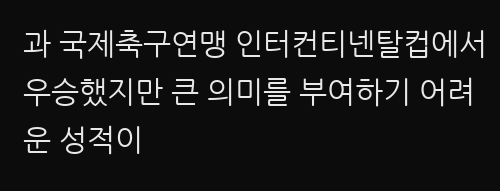과 국제축구연맹 인터컨티넨탈컵에서 우승했지만 큰 의미를 부여하기 어려운 성적이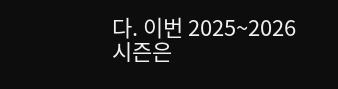다. 이번 2025~2026시즌은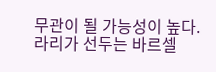무관이 될 가능성이 높다. 라리가 선두는 바르셀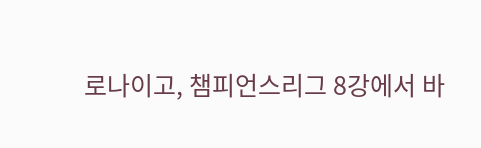로나이고, 챔피언스리그 8강에서 바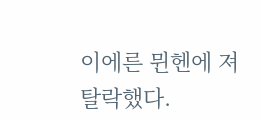이에른 뮌헨에 져 탈락했다.